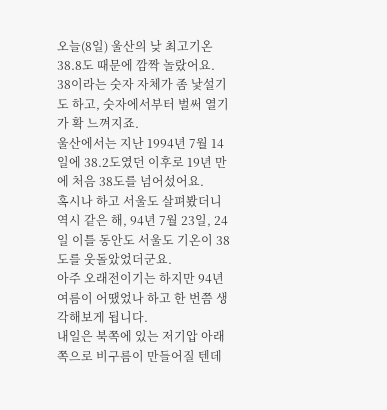오늘(8일) 울산의 낮 최고기온 38.8도 때문에 깜짝 놀랐어요.
38이라는 숫자 자체가 좀 낯설기도 하고, 숫자에서부터 벌써 열기가 확 느껴지죠.
울산에서는 지난 1994년 7월 14일에 38.2도였던 이후로 19년 만에 처음 38도를 넘어섰어요.
혹시나 하고 서울도 살펴봤더니 역시 같은 해, 94년 7월 23일, 24일 이틀 동안도 서울도 기온이 38도를 웃돌았었더군요.
아주 오래전이기는 하지만 94년 여름이 어땠었나 하고 한 번쯤 생각해보게 됩니다.
내일은 북쪽에 있는 저기압 아래쪽으로 비구름이 만들어질 텐데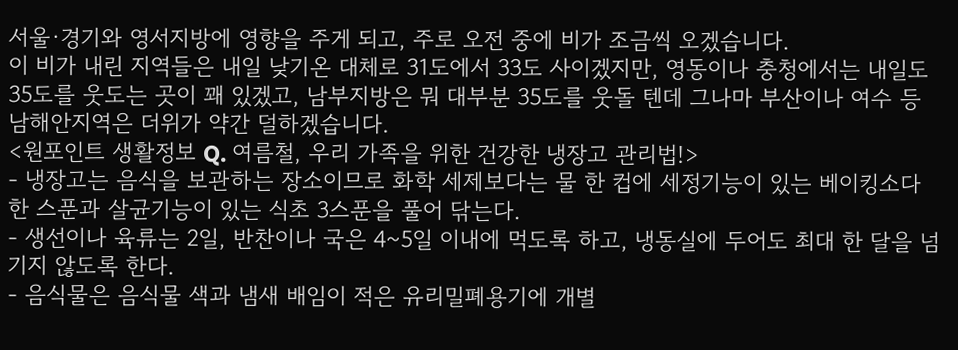서울·경기와 영서지방에 영향을 주게 되고, 주로 오전 중에 비가 조금씩 오겠습니다.
이 비가 내린 지역들은 내일 낮기온 대체로 31도에서 33도 사이겠지만, 영동이나 충청에서는 내일도 35도를 웃도는 곳이 꽤 있겠고, 남부지방은 뭐 대부분 35도를 웃돌 텐데 그나마 부산이나 여수 등 남해안지역은 더위가 약간 덜하겠습니다.
<원포인트 생활정보 Q. 여름철, 우리 가족을 위한 건강한 냉장고 관리법!>
- 냉장고는 음식을 보관하는 장소이므로 화학 세제보다는 물 한 컵에 세정기능이 있는 베이킹소다 한 스푼과 살균기능이 있는 식초 3스푼을 풀어 닦는다.
- 생선이나 육류는 2일, 반찬이나 국은 4~5일 이내에 먹도록 하고, 냉동실에 두어도 최대 한 달을 넘기지 않도록 한다.
- 음식물은 음식물 색과 냄새 배임이 적은 유리밀폐용기에 개별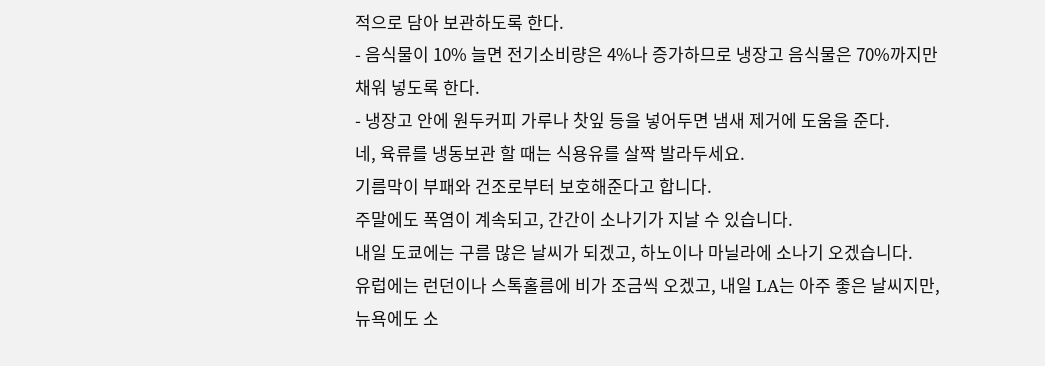적으로 담아 보관하도록 한다.
- 음식물이 10% 늘면 전기소비량은 4%나 증가하므로 냉장고 음식물은 70%까지만 채워 넣도록 한다.
- 냉장고 안에 원두커피 가루나 찻잎 등을 넣어두면 냄새 제거에 도움을 준다.
네, 육류를 냉동보관 할 때는 식용유를 살짝 발라두세요.
기름막이 부패와 건조로부터 보호해준다고 합니다.
주말에도 폭염이 계속되고, 간간이 소나기가 지날 수 있습니다.
내일 도쿄에는 구름 많은 날씨가 되겠고, 하노이나 마닐라에 소나기 오겠습니다.
유럽에는 런던이나 스톡홀름에 비가 조금씩 오겠고, 내일 LA는 아주 좋은 날씨지만, 뉴욕에도 소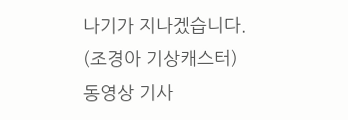나기가 지나겠습니다.
(조경아 기상캐스터)
동영상 기사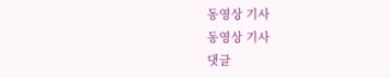동영상 기사
동영상 기사
댓글